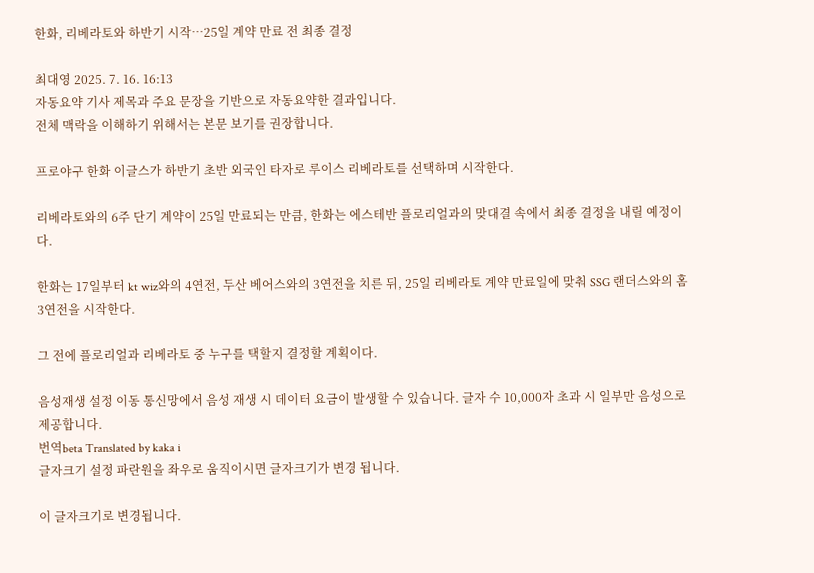한화, 리베라토와 하반기 시작…25일 계약 만료 전 최종 결정

최대영 2025. 7. 16. 16:13
자동요약 기사 제목과 주요 문장을 기반으로 자동요약한 결과입니다.
전체 맥락을 이해하기 위해서는 본문 보기를 권장합니다.

프로야구 한화 이글스가 하반기 초반 외국인 타자로 루이스 리베라토를 선택하며 시작한다.

리베라토와의 6주 단기 계약이 25일 만료되는 만큼, 한화는 에스테반 플로리얼과의 맞대결 속에서 최종 결정을 내릴 예정이다.

한화는 17일부터 kt wiz와의 4연전, 두산 베어스와의 3연전을 치른 뒤, 25일 리베라토 계약 만료일에 맞춰 SSG 랜더스와의 홈 3연전을 시작한다.

그 전에 플로리얼과 리베라토 중 누구를 택할지 결정할 계획이다.

음성재생 설정 이동 통신망에서 음성 재생 시 데이터 요금이 발생할 수 있습니다. 글자 수 10,000자 초과 시 일부만 음성으로 제공합니다.
번역beta Translated by kaka i
글자크기 설정 파란원을 좌우로 움직이시면 글자크기가 변경 됩니다.

이 글자크기로 변경됩니다.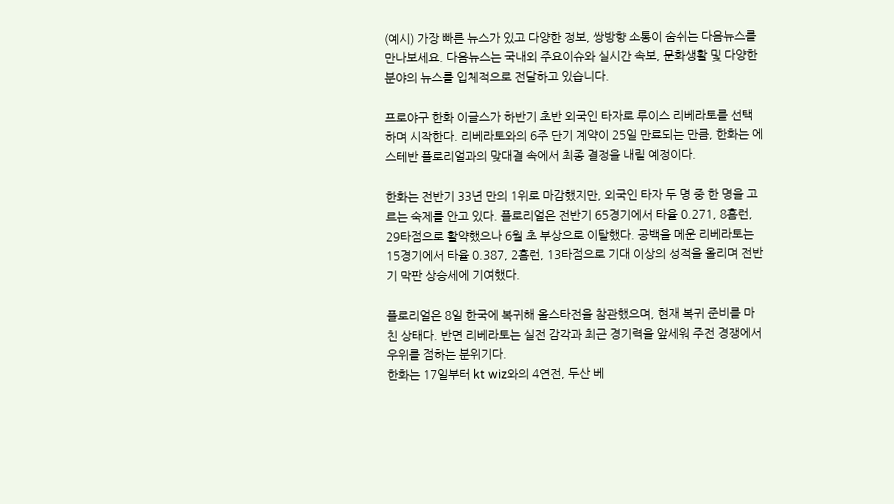(예시) 가장 빠른 뉴스가 있고 다양한 정보, 쌍방향 소통이 숨쉬는 다음뉴스를 만나보세요. 다음뉴스는 국내외 주요이슈와 실시간 속보, 문화생활 및 다양한 분야의 뉴스를 입체적으로 전달하고 있습니다.

프로야구 한화 이글스가 하반기 초반 외국인 타자로 루이스 리베라토를 선택하며 시작한다. 리베라토와의 6주 단기 계약이 25일 만료되는 만큼, 한화는 에스테반 플로리얼과의 맞대결 속에서 최종 결정을 내릴 예정이다.

한화는 전반기 33년 만의 1위로 마감했지만, 외국인 타자 두 명 중 한 명을 고르는 숙제를 안고 있다. 플로리얼은 전반기 65경기에서 타율 0.271, 8홈런, 29타점으로 활약했으나 6월 초 부상으로 이탈했다. 공백을 메운 리베라토는 15경기에서 타율 0.387, 2홈런, 13타점으로 기대 이상의 성적을 올리며 전반기 막판 상승세에 기여했다.

플로리얼은 8일 한국에 복귀해 올스타전을 참관했으며, 현재 복귀 준비를 마친 상태다. 반면 리베라토는 실전 감각과 최근 경기력을 앞세워 주전 경쟁에서 우위를 점하는 분위기다.
한화는 17일부터 kt wiz와의 4연전, 두산 베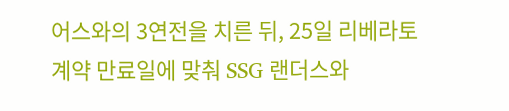어스와의 3연전을 치른 뒤, 25일 리베라토 계약 만료일에 맞춰 SSG 랜더스와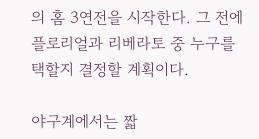의 홈 3연전을 시작한다. 그 전에 플로리얼과 리베라토 중 누구를 택할지 결정할 계획이다.

야구계에서는 짧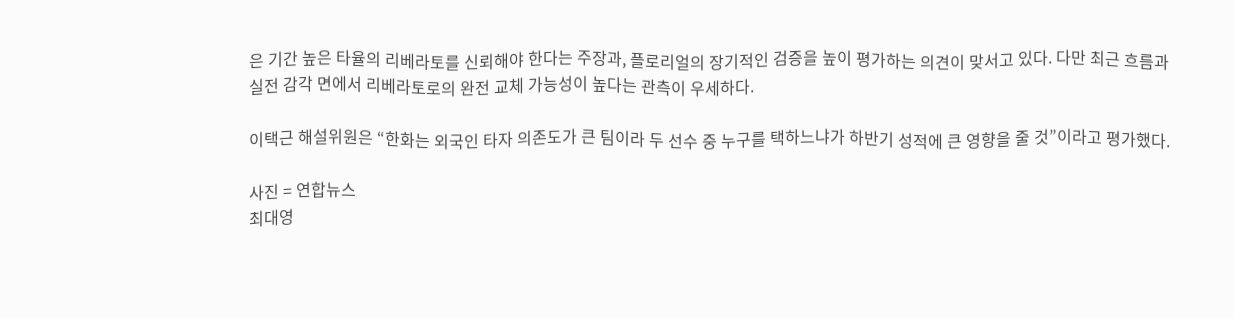은 기간 높은 타율의 리베라토를 신뢰해야 한다는 주장과, 플로리얼의 장기적인 검증을 높이 평가하는 의견이 맞서고 있다. 다만 최근 흐름과 실전 감각 면에서 리베라토로의 완전 교체 가능성이 높다는 관측이 우세하다.

이택근 해설위원은 “한화는 외국인 타자 의존도가 큰 팀이라 두 선수 중 누구를 택하느냐가 하반기 성적에 큰 영향을 줄 것”이라고 평가했다.

사진 = 연합뉴스
최대영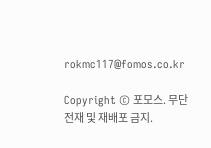rokmc117@fomos.co.kr

Copyright © 포모스. 무단전재 및 재배포 금지.